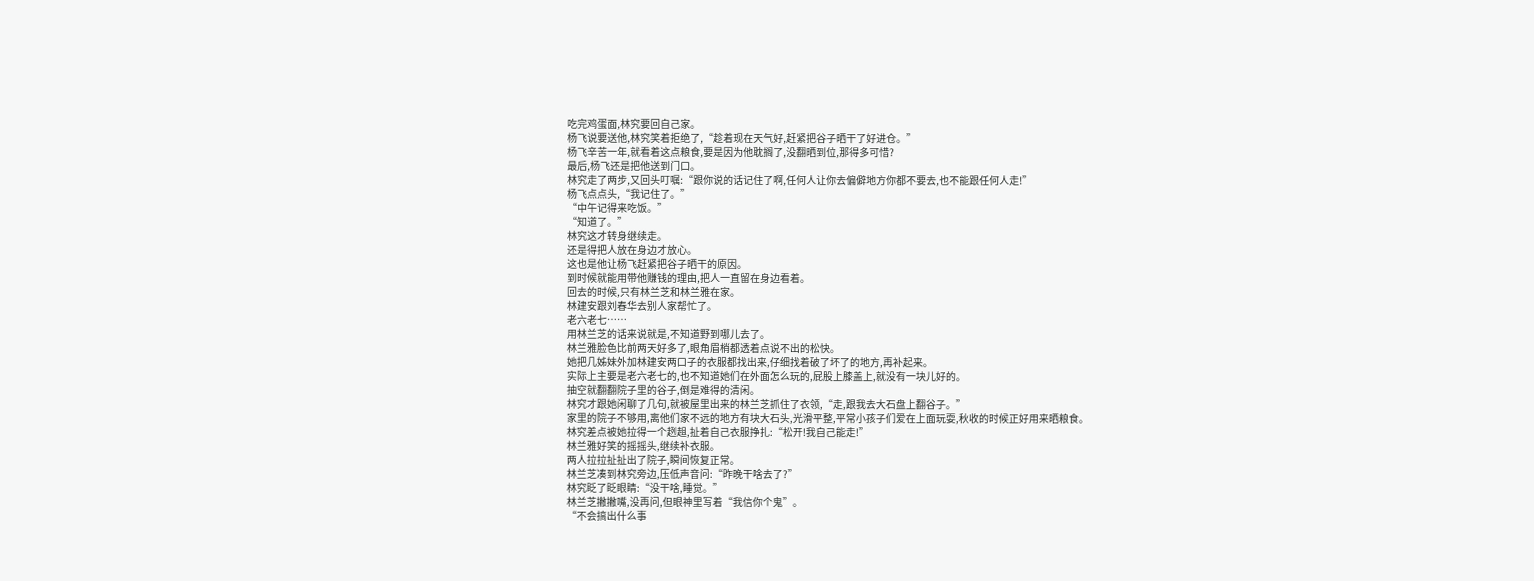吃完鸡蛋面,林究要回自己家。
杨飞说要送他,林究笑着拒绝了,“趁着现在天气好,赶紧把谷子晒干了好进仓。”
杨飞辛苦一年,就看着这点粮食,要是因为他耽搁了,没翻晒到位,那得多可惜?
最后,杨飞还是把他送到门口。
林究走了两步,又回头叮嘱:“跟你说的话记住了啊,任何人让你去偏僻地方你都不要去,也不能跟任何人走!”
杨飞点点头,“我记住了。”
“中午记得来吃饭。”
“知道了。”
林究这才转身继续走。
还是得把人放在身边才放心。
这也是他让杨飞赶紧把谷子晒干的原因。
到时候就能用带他赚钱的理由,把人一直留在身边看着。
回去的时候,只有林兰芝和林兰雅在家。
林建安跟刘春华去别人家帮忙了。
老六老七……
用林兰芝的话来说就是,不知道野到哪儿去了。
林兰雅脸色比前两天好多了,眼角眉梢都透着点说不出的松快。
她把几姊妹外加林建安两口子的衣服都找出来,仔细找着破了坏了的地方,再补起来。
实际上主要是老六老七的,也不知道她们在外面怎么玩的,屁股上膝盖上,就没有一块儿好的。
抽空就翻翻院子里的谷子,倒是难得的清闲。
林究才跟她闲聊了几句,就被屋里出来的林兰芝抓住了衣领,“走,跟我去大石盘上翻谷子。”
家里的院子不够用,离他们家不远的地方有块大石头,光滑平整,平常小孩子们爱在上面玩耍,秋收的时候正好用来晒粮食。
林究差点被她拉得一个趔趄,扯着自己衣服挣扎:“松开!我自己能走!”
林兰雅好笑的摇摇头,继续补衣服。
两人拉拉扯扯出了院子,瞬间恢复正常。
林兰芝凑到林究旁边,压低声音问:“昨晚干啥去了?”
林究眨了眨眼睛:“没干啥,睡觉。”
林兰芝撇撇嘴,没再问,但眼神里写着“我信你个鬼”。
“不会搞出什么事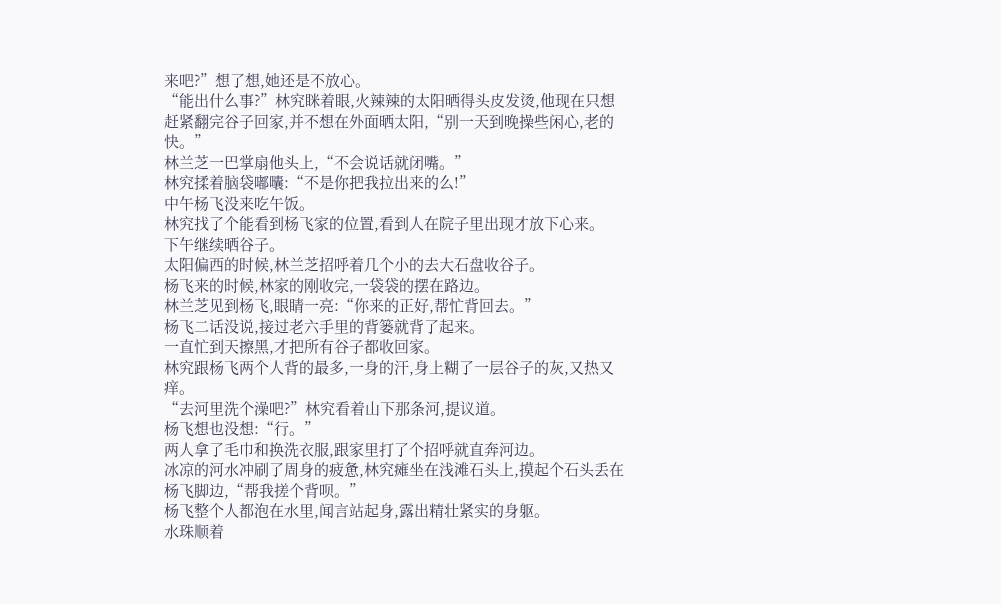来吧?”想了想,她还是不放心。
“能出什么事?”林究眯着眼,火辣辣的太阳晒得头皮发烫,他现在只想赶紧翻完谷子回家,并不想在外面晒太阳,“别一天到晚操些闲心,老的快。”
林兰芝一巴掌扇他头上,“不会说话就闭嘴。”
林究揉着脑袋嘟囔:“不是你把我拉出来的么!”
中午杨飞没来吃午饭。
林究找了个能看到杨飞家的位置,看到人在院子里出现才放下心来。
下午继续晒谷子。
太阳偏西的时候,林兰芝招呼着几个小的去大石盘收谷子。
杨飞来的时候,林家的刚收完,一袋袋的摆在路边。
林兰芝见到杨飞,眼睛一亮:“你来的正好,帮忙背回去。”
杨飞二话没说,接过老六手里的背篓就背了起来。
一直忙到天擦黑,才把所有谷子都收回家。
林究跟杨飞两个人背的最多,一身的汗,身上糊了一层谷子的灰,又热又痒。
“去河里洗个澡吧?”林究看着山下那条河,提议道。
杨飞想也没想:“行。”
两人拿了毛巾和换洗衣服,跟家里打了个招呼就直奔河边。
冰凉的河水冲刷了周身的疲惫,林究瘫坐在浅滩石头上,摸起个石头丢在杨飞脚边,“帮我搓个背呗。”
杨飞整个人都泡在水里,闻言站起身,露出精壮紧实的身躯。
水珠顺着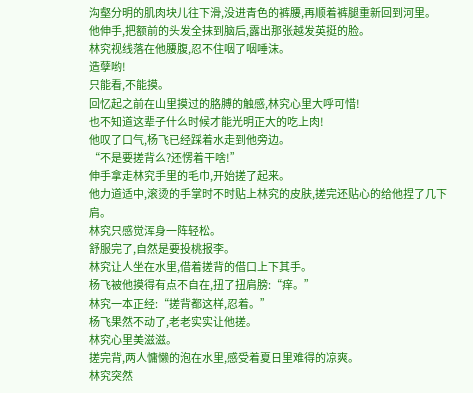沟壑分明的肌肉块儿往下滑,没进青色的裤腰,再顺着裤腿重新回到河里。
他伸手,把额前的头发全抹到脑后,露出那张越发英挺的脸。
林究视线落在他腰腹,忍不住咽了咽唾沫。
造孽哟!
只能看,不能摸。
回忆起之前在山里摸过的胳膊的触感,林究心里大呼可惜!
也不知道这辈子什么时候才能光明正大的吃上肉!
他叹了口气,杨飞已经踩着水走到他旁边。
“不是要搓背么?还愣着干啥!”
伸手拿走林究手里的毛巾,开始搓了起来。
他力道适中,滚烫的手掌时不时贴上林究的皮肤,搓完还贴心的给他捏了几下肩。
林究只感觉浑身一阵轻松。
舒服完了,自然是要投桃报李。
林究让人坐在水里,借着搓背的借口上下其手。
杨飞被他摸得有点不自在,扭了扭肩膀:“痒。”
林究一本正经:“搓背都这样,忍着。”
杨飞果然不动了,老老实实让他搓。
林究心里美滋滋。
搓完背,两人慵懒的泡在水里,感受着夏日里难得的凉爽。
林究突然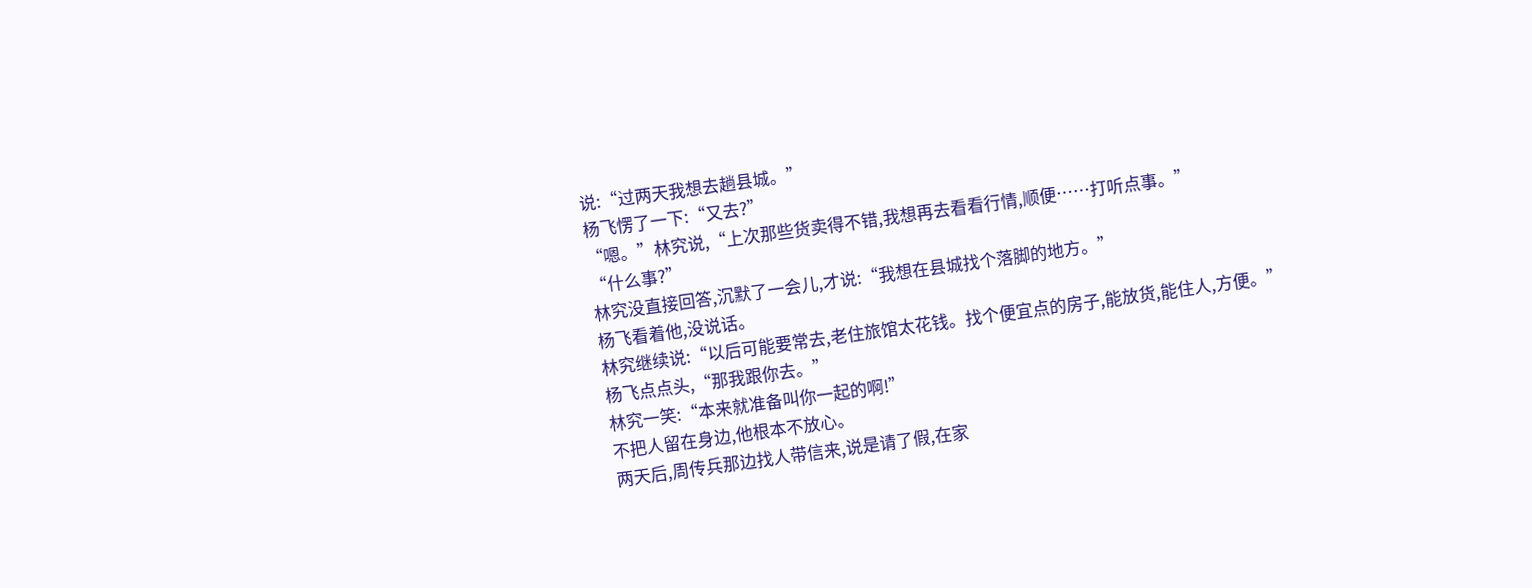说:“过两天我想去趟县城。”
杨飞愣了一下:“又去?”
“嗯。”林究说,“上次那些货卖得不错,我想再去看看行情,顺便……打听点事。”
“什么事?”
林究没直接回答,沉默了一会儿,才说:“我想在县城找个落脚的地方。”
杨飞看着他,没说话。
林究继续说:“以后可能要常去,老住旅馆太花钱。找个便宜点的房子,能放货,能住人,方便。”
杨飞点点头,“那我跟你去。”
林究一笑:“本来就准备叫你一起的啊!”
不把人留在身边,他根本不放心。
两天后,周传兵那边找人带信来,说是请了假,在家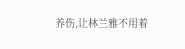养伤,让林兰雅不用着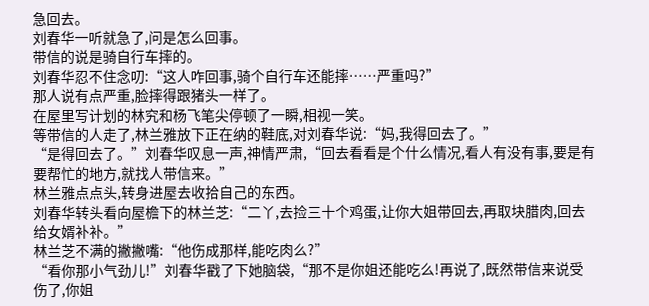急回去。
刘春华一听就急了,问是怎么回事。
带信的说是骑自行车摔的。
刘春华忍不住念叨:“这人咋回事,骑个自行车还能摔……严重吗?”
那人说有点严重,脸摔得跟猪头一样了。
在屋里写计划的林究和杨飞笔尖停顿了一瞬,相视一笑。
等带信的人走了,林兰雅放下正在纳的鞋底,对刘春华说:“妈,我得回去了。”
“是得回去了。”刘春华叹息一声,神情严肃,“回去看看是个什么情况,看人有没有事,要是有要帮忙的地方,就找人带信来。”
林兰雅点点头,转身进屋去收拾自己的东西。
刘春华转头看向屋檐下的林兰芝:“二丫,去捡三十个鸡蛋,让你大姐带回去,再取块腊肉,回去给女婿补补。”
林兰芝不满的撇撇嘴:“他伤成那样,能吃肉么?”
“看你那小气劲儿!”刘春华戳了下她脑袋,“那不是你姐还能吃么!再说了,既然带信来说受伤了,你姐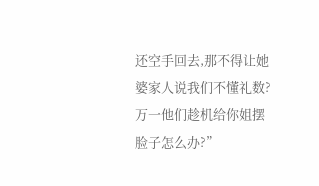还空手回去,那不得让她婆家人说我们不懂礼数?万一他们趁机给你姐摆脸子怎么办?”